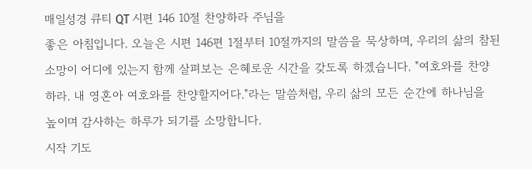매일성경 큐티 QT 시편 146 10절 찬양하라 주님을
좋은 아침입니다. 오늘은 시편 146편 1절부터 10절까지의 말씀을 묵상하며, 우리의 삶의 참된 소망이 어디에 있는지 함께 살펴보는 은혜로운 시간을 갖도록 하겠습니다. "여호와를 찬양하라. 내 영혼아 여호와를 찬양할지어다."라는 말씀처럼, 우리 삶의 모든 순간에 하나님을 높이며 감사하는 하루가 되기를 소망합니다.
시작 기도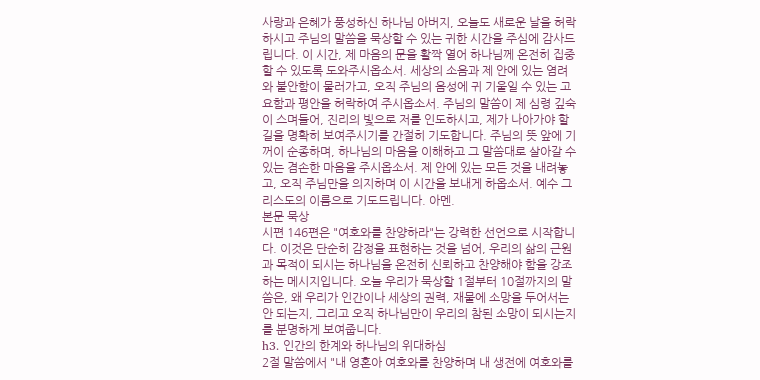사랑과 은혜가 풍성하신 하나님 아버지, 오늘도 새로운 날을 허락하시고 주님의 말씀을 묵상할 수 있는 귀한 시간을 주심에 감사드립니다. 이 시간, 제 마음의 문을 활짝 열어 하나님께 온전히 집중할 수 있도록 도와주시옵소서. 세상의 소음과 제 안에 있는 염려와 불안함이 물러가고, 오직 주님의 음성에 귀 기울일 수 있는 고요함과 평안을 허락하여 주시옵소서. 주님의 말씀이 제 심령 깊숙이 스며들어, 진리의 빛으로 저를 인도하시고, 제가 나아가야 할 길을 명확히 보여주시기를 간절히 기도합니다. 주님의 뜻 앞에 기꺼이 순종하며, 하나님의 마음을 이해하고 그 말씀대로 살아갈 수 있는 겸손한 마음을 주시옵소서. 제 안에 있는 모든 것을 내려놓고, 오직 주님만을 의지하며 이 시간을 보내게 하옵소서. 예수 그리스도의 이름으로 기도드립니다. 아멘.
본문 묵상
시편 146편은 "여호와를 찬양하라"는 강력한 선언으로 시작합니다. 이것은 단순히 감정을 표현하는 것을 넘어, 우리의 삶의 근원과 목적이 되시는 하나님을 온전히 신뢰하고 찬양해야 함을 강조하는 메시지입니다. 오늘 우리가 묵상할 1절부터 10절까지의 말씀은, 왜 우리가 인간이나 세상의 권력, 재물에 소망을 두어서는 안 되는지, 그리고 오직 하나님만이 우리의 참된 소망이 되시는지를 분명하게 보여줍니다.
h3. 인간의 한계와 하나님의 위대하심
2절 말씀에서 "내 영혼아 여호와를 찬양하며 내 생전에 여호와를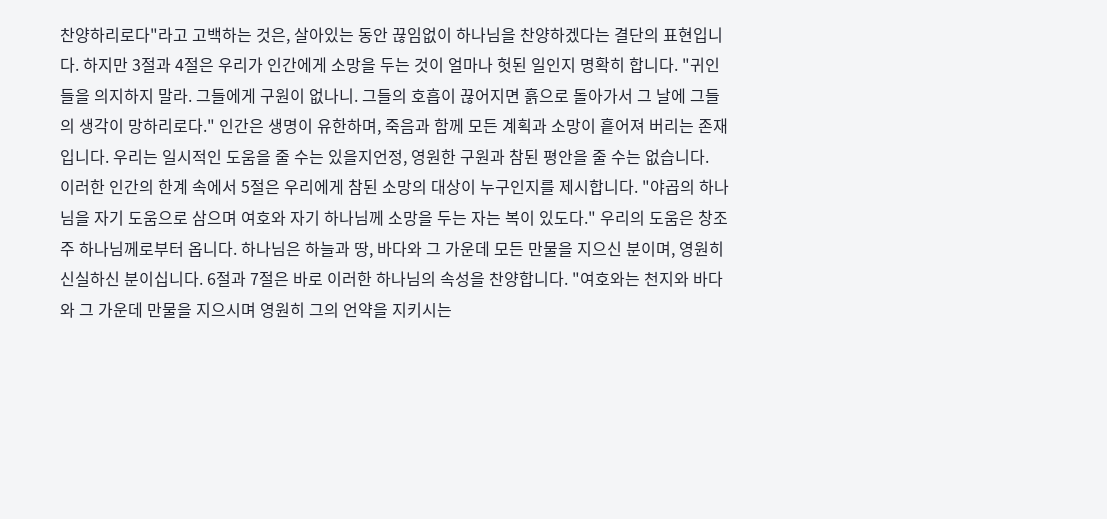찬양하리로다"라고 고백하는 것은, 살아있는 동안 끊임없이 하나님을 찬양하겠다는 결단의 표현입니다. 하지만 3절과 4절은 우리가 인간에게 소망을 두는 것이 얼마나 헛된 일인지 명확히 합니다. "귀인들을 의지하지 말라. 그들에게 구원이 없나니. 그들의 호흡이 끊어지면 흙으로 돌아가서 그 날에 그들의 생각이 망하리로다." 인간은 생명이 유한하며, 죽음과 함께 모든 계획과 소망이 흩어져 버리는 존재입니다. 우리는 일시적인 도움을 줄 수는 있을지언정, 영원한 구원과 참된 평안을 줄 수는 없습니다.
이러한 인간의 한계 속에서 5절은 우리에게 참된 소망의 대상이 누구인지를 제시합니다. "야곱의 하나님을 자기 도움으로 삼으며 여호와 자기 하나님께 소망을 두는 자는 복이 있도다." 우리의 도움은 창조주 하나님께로부터 옵니다. 하나님은 하늘과 땅, 바다와 그 가운데 모든 만물을 지으신 분이며, 영원히 신실하신 분이십니다. 6절과 7절은 바로 이러한 하나님의 속성을 찬양합니다. "여호와는 천지와 바다와 그 가운데 만물을 지으시며 영원히 그의 언약을 지키시는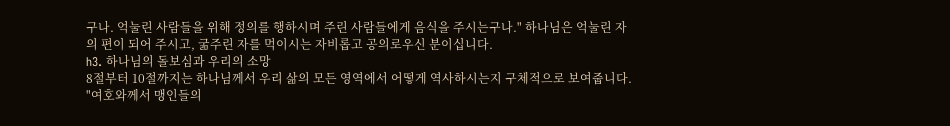구나. 억눌린 사람들을 위해 정의를 행하시며 주린 사람들에게 음식을 주시는구나." 하나님은 억눌린 자의 편이 되어 주시고, 굶주린 자를 먹이시는 자비롭고 공의로우신 분이십니다.
h3. 하나님의 돌보심과 우리의 소망
8절부터 10절까지는 하나님께서 우리 삶의 모든 영역에서 어떻게 역사하시는지 구체적으로 보여줍니다. "여호와께서 맹인들의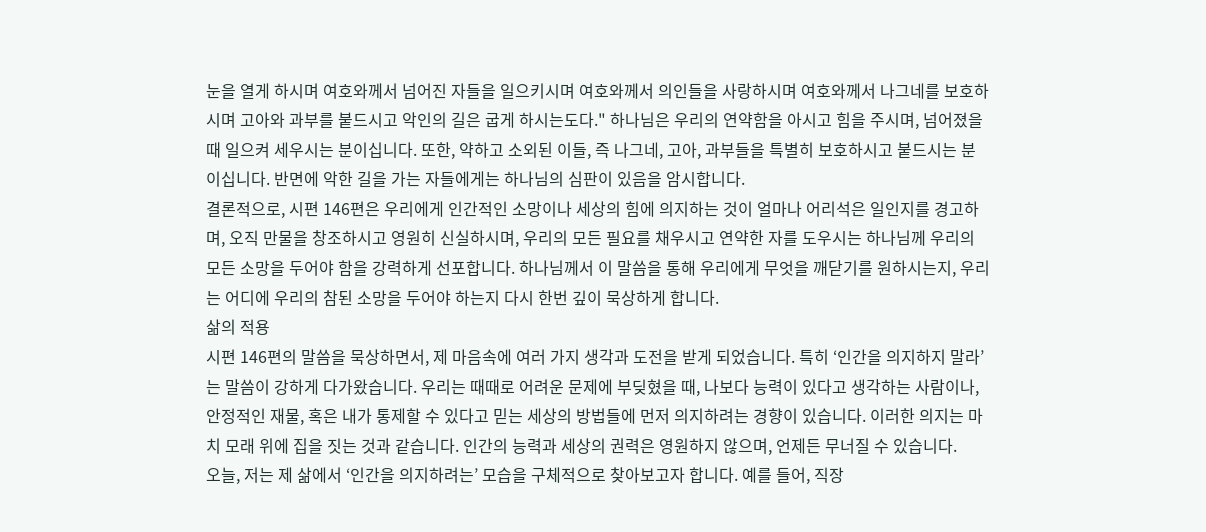눈을 열게 하시며 여호와께서 넘어진 자들을 일으키시며 여호와께서 의인들을 사랑하시며 여호와께서 나그네를 보호하시며 고아와 과부를 붙드시고 악인의 길은 굽게 하시는도다." 하나님은 우리의 연약함을 아시고 힘을 주시며, 넘어졌을 때 일으켜 세우시는 분이십니다. 또한, 약하고 소외된 이들, 즉 나그네, 고아, 과부들을 특별히 보호하시고 붙드시는 분이십니다. 반면에 악한 길을 가는 자들에게는 하나님의 심판이 있음을 암시합니다.
결론적으로, 시편 146편은 우리에게 인간적인 소망이나 세상의 힘에 의지하는 것이 얼마나 어리석은 일인지를 경고하며, 오직 만물을 창조하시고 영원히 신실하시며, 우리의 모든 필요를 채우시고 연약한 자를 도우시는 하나님께 우리의 모든 소망을 두어야 함을 강력하게 선포합니다. 하나님께서 이 말씀을 통해 우리에게 무엇을 깨닫기를 원하시는지, 우리는 어디에 우리의 참된 소망을 두어야 하는지 다시 한번 깊이 묵상하게 합니다.
삶의 적용
시편 146편의 말씀을 묵상하면서, 제 마음속에 여러 가지 생각과 도전을 받게 되었습니다. 특히 ‘인간을 의지하지 말라’는 말씀이 강하게 다가왔습니다. 우리는 때때로 어려운 문제에 부딪혔을 때, 나보다 능력이 있다고 생각하는 사람이나, 안정적인 재물, 혹은 내가 통제할 수 있다고 믿는 세상의 방법들에 먼저 의지하려는 경향이 있습니다. 이러한 의지는 마치 모래 위에 집을 짓는 것과 같습니다. 인간의 능력과 세상의 권력은 영원하지 않으며, 언제든 무너질 수 있습니다.
오늘, 저는 제 삶에서 ‘인간을 의지하려는’ 모습을 구체적으로 찾아보고자 합니다. 예를 들어, 직장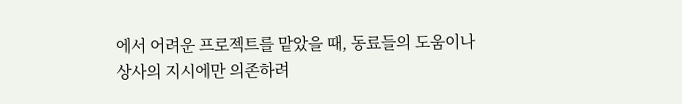에서 어려운 프로젝트를 맡았을 때, 동료들의 도움이나 상사의 지시에만 의존하려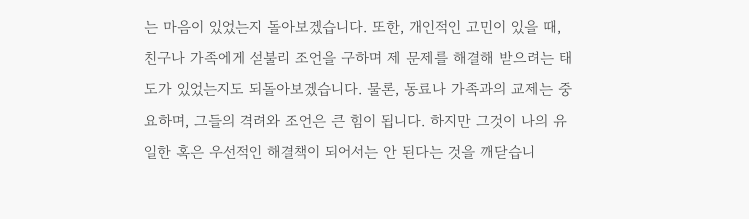는 마음이 있었는지 돌아보겠습니다. 또한, 개인적인 고민이 있을 때, 친구나 가족에게 섣불리 조언을 구하며 제 문제를 해결해 받으려는 태도가 있었는지도 되돌아보겠습니다. 물론, 동료나 가족과의 교제는 중요하며, 그들의 격려와 조언은 큰 힘이 됩니다. 하지만 그것이 나의 유일한 혹은 우선적인 해결책이 되어서는 안 된다는 것을 깨닫습니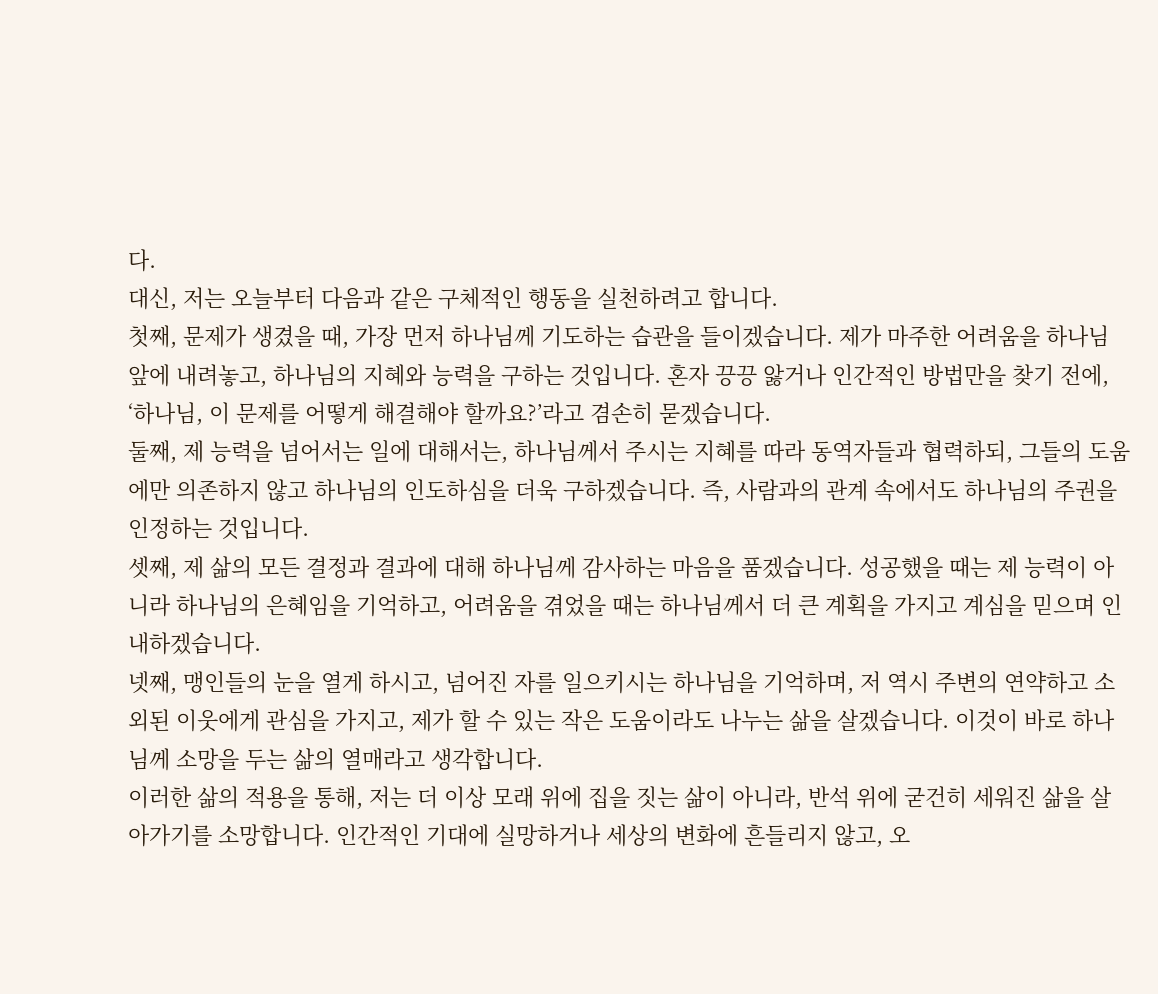다.
대신, 저는 오늘부터 다음과 같은 구체적인 행동을 실천하려고 합니다.
첫째, 문제가 생겼을 때, 가장 먼저 하나님께 기도하는 습관을 들이겠습니다. 제가 마주한 어려움을 하나님 앞에 내려놓고, 하나님의 지혜와 능력을 구하는 것입니다. 혼자 끙끙 앓거나 인간적인 방법만을 찾기 전에, ‘하나님, 이 문제를 어떻게 해결해야 할까요?’라고 겸손히 묻겠습니다.
둘째, 제 능력을 넘어서는 일에 대해서는, 하나님께서 주시는 지혜를 따라 동역자들과 협력하되, 그들의 도움에만 의존하지 않고 하나님의 인도하심을 더욱 구하겠습니다. 즉, 사람과의 관계 속에서도 하나님의 주권을 인정하는 것입니다.
셋째, 제 삶의 모든 결정과 결과에 대해 하나님께 감사하는 마음을 품겠습니다. 성공했을 때는 제 능력이 아니라 하나님의 은혜임을 기억하고, 어려움을 겪었을 때는 하나님께서 더 큰 계획을 가지고 계심을 믿으며 인내하겠습니다.
넷째, 맹인들의 눈을 열게 하시고, 넘어진 자를 일으키시는 하나님을 기억하며, 저 역시 주변의 연약하고 소외된 이웃에게 관심을 가지고, 제가 할 수 있는 작은 도움이라도 나누는 삶을 살겠습니다. 이것이 바로 하나님께 소망을 두는 삶의 열매라고 생각합니다.
이러한 삶의 적용을 통해, 저는 더 이상 모래 위에 집을 짓는 삶이 아니라, 반석 위에 굳건히 세워진 삶을 살아가기를 소망합니다. 인간적인 기대에 실망하거나 세상의 변화에 흔들리지 않고, 오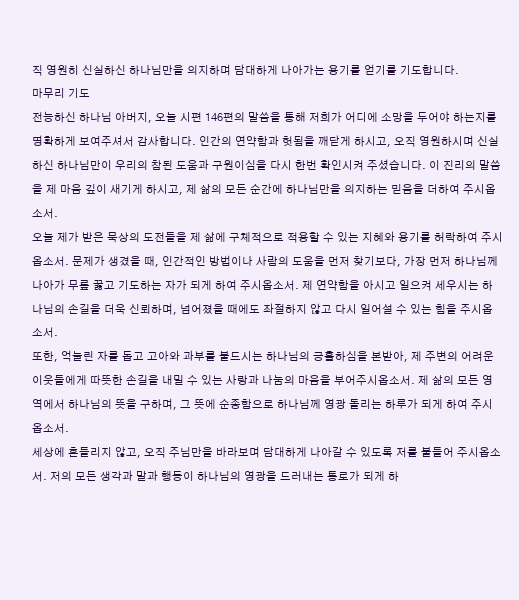직 영원히 신실하신 하나님만을 의지하며 담대하게 나아가는 용기를 얻기를 기도합니다.
마무리 기도
전능하신 하나님 아버지, 오늘 시편 146편의 말씀을 통해 저희가 어디에 소망을 두어야 하는지를 명확하게 보여주셔서 감사합니다. 인간의 연약함과 헛됨을 깨닫게 하시고, 오직 영원하시며 신실하신 하나님만이 우리의 참된 도움과 구원이심을 다시 한번 확인시켜 주셨습니다. 이 진리의 말씀을 제 마음 깊이 새기게 하시고, 제 삶의 모든 순간에 하나님만을 의지하는 믿음을 더하여 주시옵소서.
오늘 제가 받은 묵상의 도전들을 제 삶에 구체적으로 적용할 수 있는 지혜와 용기를 허락하여 주시옵소서. 문제가 생겼을 때, 인간적인 방법이나 사람의 도움을 먼저 찾기보다, 가장 먼저 하나님께 나아가 무릎 꿇고 기도하는 자가 되게 하여 주시옵소서. 제 연약함을 아시고 일으켜 세우시는 하나님의 손길을 더욱 신뢰하며, 넘어졌을 때에도 좌절하지 않고 다시 일어설 수 있는 힘을 주시옵소서.
또한, 억눌린 자를 돕고 고아와 과부를 붙드시는 하나님의 긍휼하심을 본받아, 제 주변의 어려운 이웃들에게 따뜻한 손길을 내밀 수 있는 사랑과 나눔의 마음을 부어주시옵소서. 제 삶의 모든 영역에서 하나님의 뜻을 구하며, 그 뜻에 순종함으로 하나님께 영광 돌리는 하루가 되게 하여 주시옵소서.
세상에 흔들리지 않고, 오직 주님만을 바라보며 담대하게 나아갈 수 있도록 저를 붙들어 주시옵소서. 저의 모든 생각과 말과 행동이 하나님의 영광을 드러내는 통로가 되게 하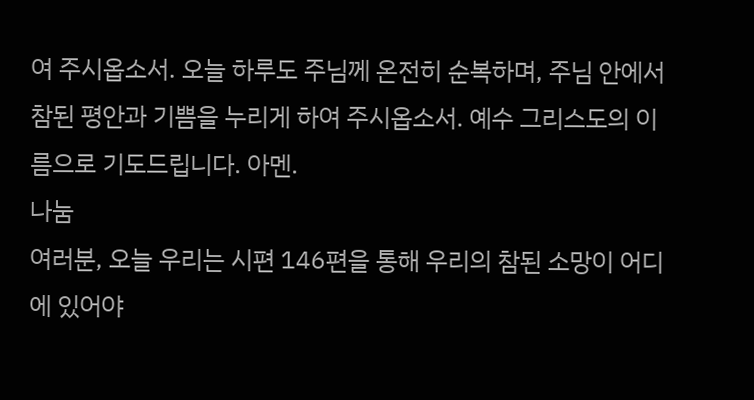여 주시옵소서. 오늘 하루도 주님께 온전히 순복하며, 주님 안에서 참된 평안과 기쁨을 누리게 하여 주시옵소서. 예수 그리스도의 이름으로 기도드립니다. 아멘.
나눔
여러분, 오늘 우리는 시편 146편을 통해 우리의 참된 소망이 어디에 있어야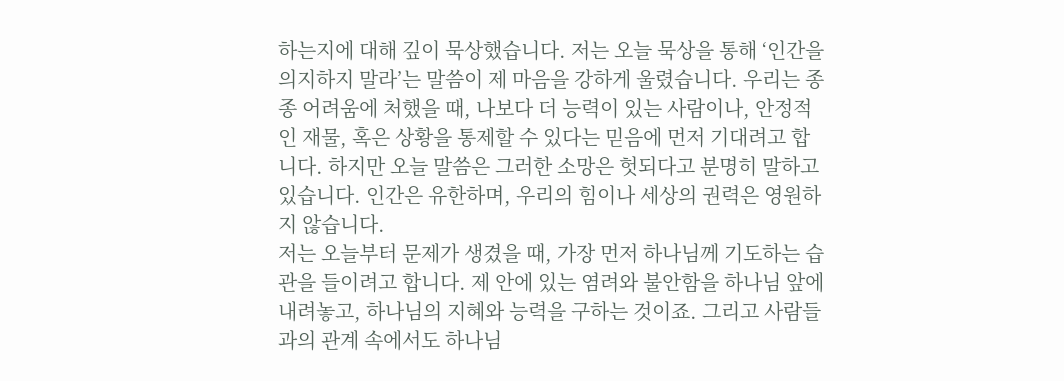하는지에 대해 깊이 묵상했습니다. 저는 오늘 묵상을 통해 ‘인간을 의지하지 말라’는 말씀이 제 마음을 강하게 울렸습니다. 우리는 종종 어려움에 처했을 때, 나보다 더 능력이 있는 사람이나, 안정적인 재물, 혹은 상황을 통제할 수 있다는 믿음에 먼저 기대려고 합니다. 하지만 오늘 말씀은 그러한 소망은 헛되다고 분명히 말하고 있습니다. 인간은 유한하며, 우리의 힘이나 세상의 권력은 영원하지 않습니다.
저는 오늘부터 문제가 생겼을 때, 가장 먼저 하나님께 기도하는 습관을 들이려고 합니다. 제 안에 있는 염려와 불안함을 하나님 앞에 내려놓고, 하나님의 지혜와 능력을 구하는 것이죠. 그리고 사람들과의 관계 속에서도 하나님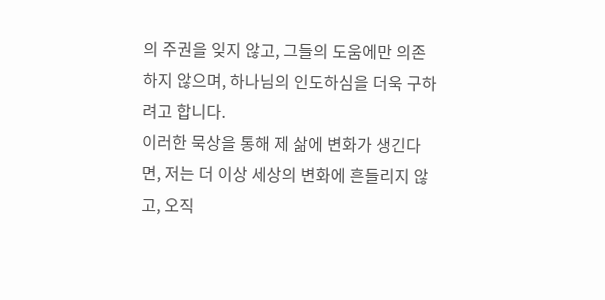의 주권을 잊지 않고, 그들의 도움에만 의존하지 않으며, 하나님의 인도하심을 더욱 구하려고 합니다.
이러한 묵상을 통해 제 삶에 변화가 생긴다면, 저는 더 이상 세상의 변화에 흔들리지 않고, 오직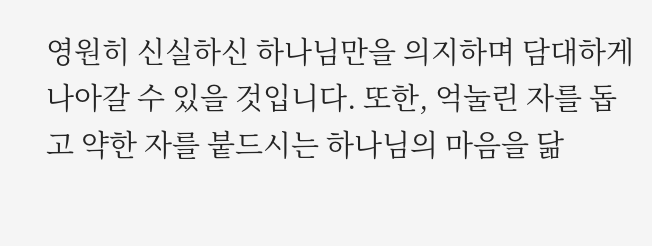영원히 신실하신 하나님만을 의지하며 담대하게 나아갈 수 있을 것입니다. 또한, 억눌린 자를 돕고 약한 자를 붙드시는 하나님의 마음을 닮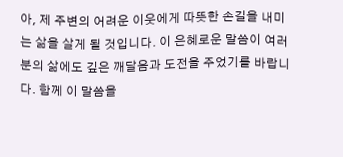아, 제 주변의 어려운 이웃에게 따뜻한 손길을 내미는 삶을 살게 될 것입니다. 이 은혜로운 말씀이 여러분의 삶에도 깊은 깨달음과 도전을 주었기를 바랍니다. 함께 이 말씀을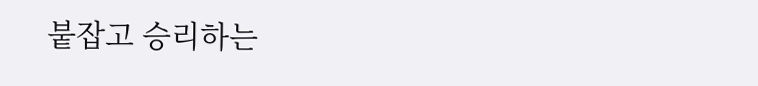붙잡고 승리하는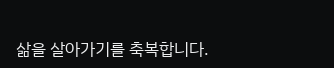삶을 살아가기를 축복합니다.